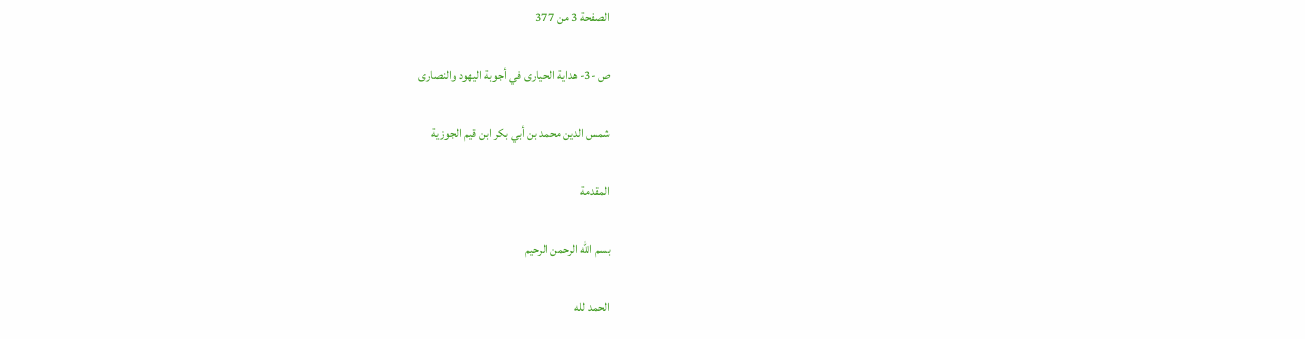الصفحة 3 من 377

ص -3- هداية الحيارى في أجوبة اليهود والنصارى

شمس الدين محمد بن أبي بكر ابن قيم الجوزية

المقدمة

بسم الله الرحمن الرحيم

الحمد لله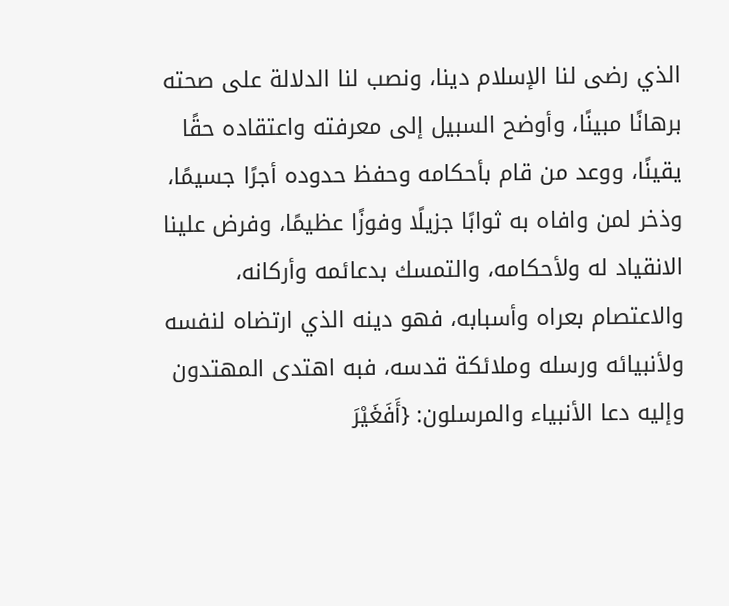الذي رضى لنا الإسلام دينا، ونصب لنا الدلالة على صحته برهانًا مبينًا، وأوضح السبيل إلى معرفته واعتقاده حقًا يقينًا، ووعد من قام بأحكامه وحفظ حدوده أجرًا جسيمًا، وذخر لمن وافاه به ثوابًا جزيلًا وفوزًا عظيمًا، وفرض علينا الانقياد له ولأحكامه، والتمسك بدعائمه وأركانه، والاعتصام بعراه وأسبابه، فهو دينه الذي ارتضاه لنفسه ولأنبيائه ورسله وملائكة قدسه، فبه اهتدى المهتدون وإليه دعا الأنبياء والمرسلون: {أَفَغَيْرَ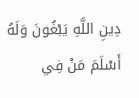دِينِ اللَّهِ يَبْغُونَ وَلَهُ أَسْلَمَ مَنْ فِي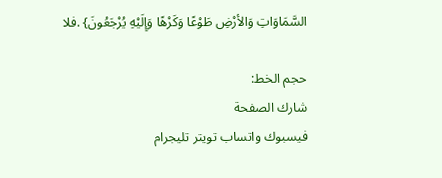السَّمَاوَاتِ وَالأرْضِ طَوْعًا وَكَرْهًا وَإِلَيْهِ يُرْجَعُونَ} .فلا

حجم الخط:
شارك الصفحة
فيسبوك واتساب تويتر تليجرام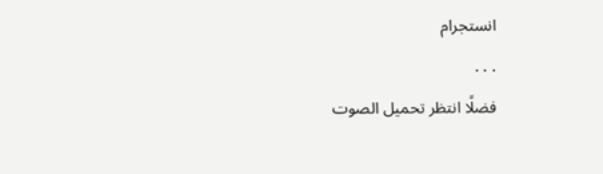انستجرام
. . .
فضلًا انتظر تحميل الصوت